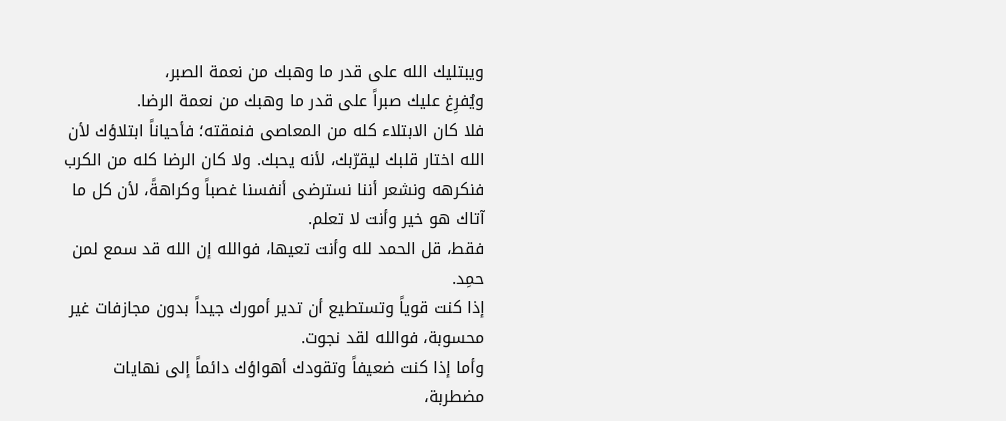ويبتليك الله على قدر ما وهبك من نعمة الصبر،
ويُفرِغ عليك صبراً على قدر ما وهبك من نعمة الرضا.
فلا كان الابتلاء كله من المعاصى فنمقته؛ فأحياناً ابتلاؤك لأن الله اختار قلبك ليقرّبك، لأنه يحبك. ولا كان الرضا كله من الكرب فنكرهه ونشعر أننا نسترضى أنفسنا غصباً وكراهةً، لأن كل ما آتاك هو خير وأنت لا تعلم.
فقط، قل الحمد لله وأنت تعيها، فوالله إن الله قد سمع لمن حمِد.
إذا كنت قوياً وتستطيع أن تدير أمورك جيداً بدون مجازفات غير محسوبة، فوالله لقد نجوت.
وأما إذا كنت ضعيفاً وتقودك أهواؤك دائماً إلى نهايات مضطربة،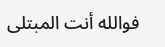فوالله أنت المبتلى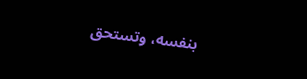بنفسه، وتستحق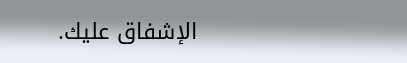الإشفاق عليك.